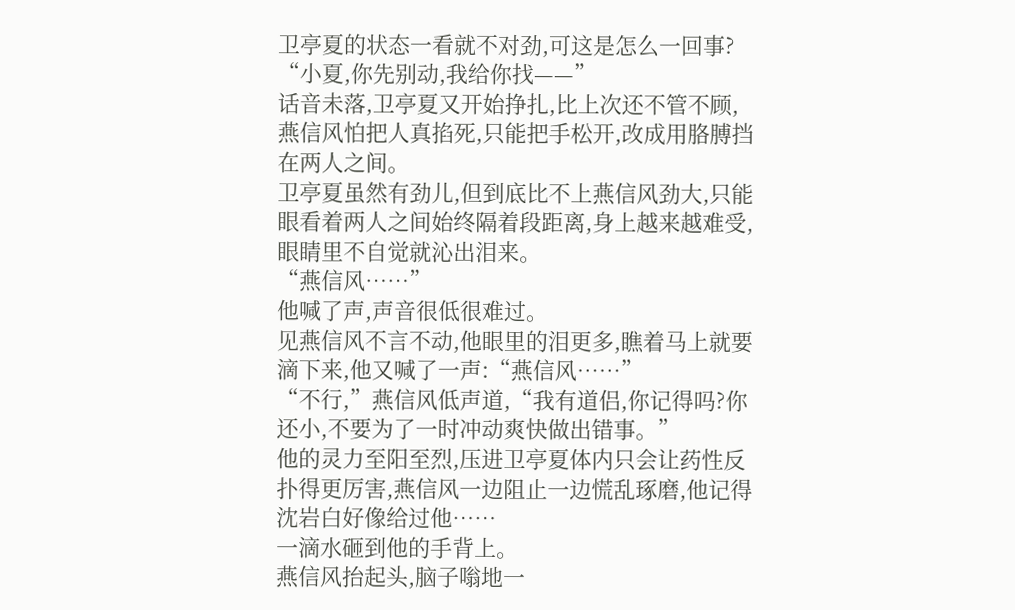卫亭夏的状态一看就不对劲,可这是怎么一回事?
“小夏,你先别动,我给你找——”
话音未落,卫亭夏又开始挣扎,比上次还不管不顾,燕信风怕把人真掐死,只能把手松开,改成用胳膊挡在两人之间。
卫亭夏虽然有劲儿,但到底比不上燕信风劲大,只能眼看着两人之间始终隔着段距离,身上越来越难受,眼睛里不自觉就沁出泪来。
“燕信风……”
他喊了声,声音很低很难过。
见燕信风不言不动,他眼里的泪更多,瞧着马上就要滴下来,他又喊了一声:“燕信风……”
“不行,”燕信风低声道,“我有道侣,你记得吗?你还小,不要为了一时冲动爽快做出错事。”
他的灵力至阳至烈,压进卫亭夏体内只会让药性反扑得更厉害,燕信风一边阻止一边慌乱琢磨,他记得沈岩白好像给过他……
一滴水砸到他的手背上。
燕信风抬起头,脑子嗡地一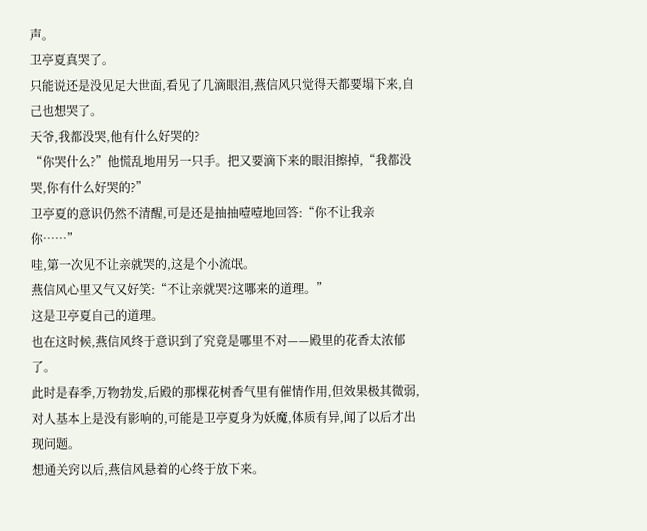声。
卫亭夏真哭了。
只能说还是没见足大世面,看见了几滴眼泪,燕信风只觉得天都要塌下来,自己也想哭了。
天爷,我都没哭,他有什么好哭的?
“你哭什么?”他慌乱地用另一只手。把又要滴下来的眼泪擦掉,“我都没哭,你有什么好哭的?”
卫亭夏的意识仍然不清醒,可是还是抽抽噎噎地回答:“你不让我亲你……”
哇,第一次见不让亲就哭的,这是个小流氓。
燕信风心里又气又好笑:“不让亲就哭?这哪来的道理。”
这是卫亭夏自己的道理。
也在这时候,燕信风终于意识到了究竟是哪里不对——殿里的花香太浓郁了。
此时是春季,万物勃发,后殿的那棵花树香气里有催情作用,但效果极其微弱,对人基本上是没有影响的,可能是卫亭夏身为妖魔,体质有异,闻了以后才出现问题。
想通关窍以后,燕信风悬着的心终于放下来。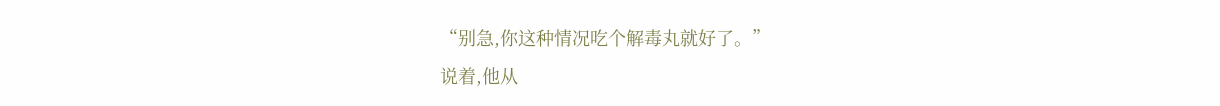“别急,你这种情况吃个解毒丸就好了。”
说着,他从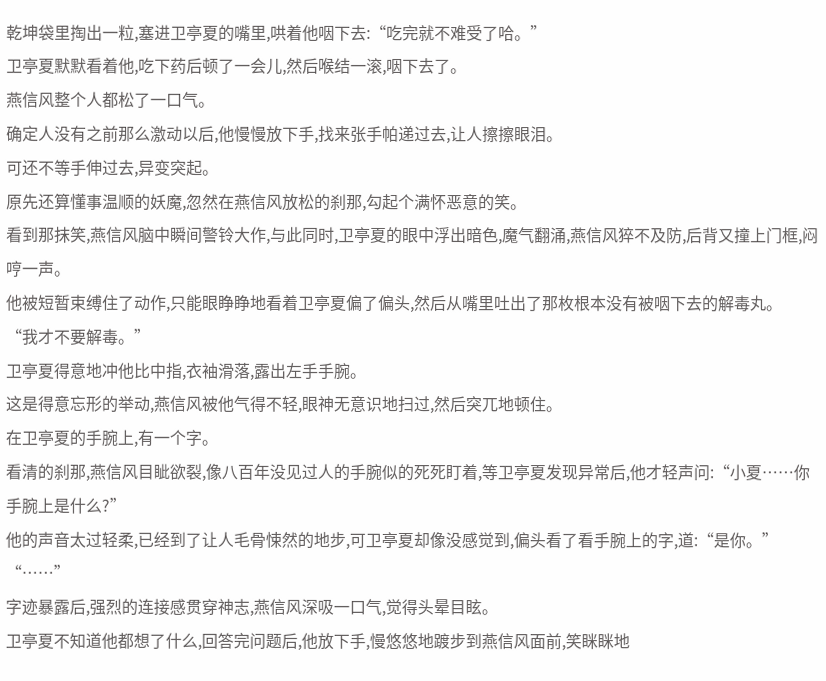乾坤袋里掏出一粒,塞进卫亭夏的嘴里,哄着他咽下去:“吃完就不难受了哈。”
卫亭夏默默看着他,吃下药后顿了一会儿,然后喉结一滚,咽下去了。
燕信风整个人都松了一口气。
确定人没有之前那么激动以后,他慢慢放下手,找来张手帕递过去,让人擦擦眼泪。
可还不等手伸过去,异变突起。
原先还算懂事温顺的妖魔,忽然在燕信风放松的刹那,勾起个满怀恶意的笑。
看到那抹笑,燕信风脑中瞬间警铃大作,与此同时,卫亭夏的眼中浮出暗色,魔气翻涌,燕信风猝不及防,后背又撞上门框,闷哼一声。
他被短暂束缚住了动作,只能眼睁睁地看着卫亭夏偏了偏头,然后从嘴里吐出了那枚根本没有被咽下去的解毒丸。
“我才不要解毒。”
卫亭夏得意地冲他比中指,衣袖滑落,露出左手手腕。
这是得意忘形的举动,燕信风被他气得不轻,眼神无意识地扫过,然后突兀地顿住。
在卫亭夏的手腕上,有一个字。
看清的刹那,燕信风目眦欲裂,像八百年没见过人的手腕似的死死盯着,等卫亭夏发现异常后,他才轻声问:“小夏……你手腕上是什么?”
他的声音太过轻柔,已经到了让人毛骨悚然的地步,可卫亭夏却像没感觉到,偏头看了看手腕上的字,道:“是你。”
“……”
字迹暴露后,强烈的连接感贯穿神志,燕信风深吸一口气,觉得头晕目眩。
卫亭夏不知道他都想了什么,回答完问题后,他放下手,慢悠悠地踱步到燕信风面前,笑眯眯地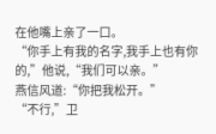在他嘴上亲了一口。
“你手上有我的名字,我手上也有你的,”他说,“我们可以亲。”
燕信风道:“你把我松开。”
“不行,”卫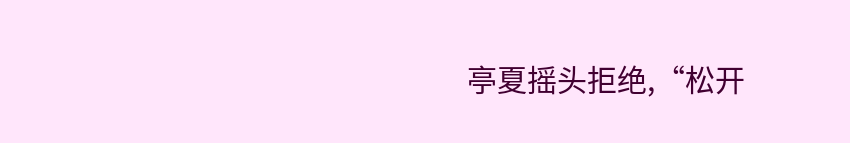亭夏摇头拒绝,“松开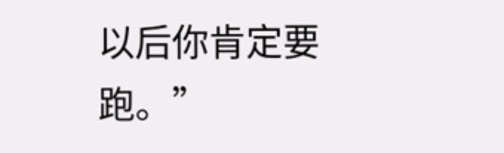以后你肯定要跑。”